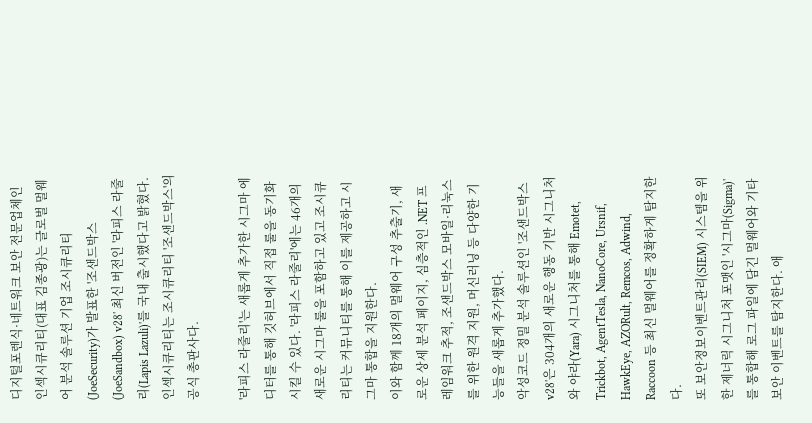디지털포렌식·네트워크 보안 전문업체인 인섹시큐리티(대표 김종광)는 글로벌 멀웨어 분석 솔루션 기업 조시큐리티(JoeSecurity)가 발표한 '조샌드박스(JoeSandbox) v28' 최신 버전인 '라피스 라줄리(Lapis Lazuli)'를 국내 출시했다고 밝혔다. 인섹시큐리티는 조시큐리티 '조샌드박스'의 공식 총판사다.

'라피스 라줄리'는 새롭게 추가한 시그마 에디터를 통해 깃허브에서 직접 룰을 동기화시킬 수 있다. '라피스 라줄리'에는 46개의 새로운 시그마 룰을 포함하고 있고 조시큐리티는 커뮤니티를 통해 이를 제공하고 시그마 통합을 지원한다.
이와 함께 18개의 멀웨어 구성 추출기, 새로운 상세 분석 페이지, 심층적인 .NET 프레임워크 추적, 조샌드박스 모바일·리눅스를 위한 원격 지원, 머신러닝 등 다양한 기능들을 새롭게 추가했다.
악성코드 정밀 분석 솔루션인 '조샌드박스 v28'은 304개의 새로운 행동 기반 시그니처와 야라(Yara) 시그니처를 통해 Emotet, Trickbot, AgentTesla, NanoCore, Ursnif, HawkEye, AZORult, Remcos, Adwind, Raccoon 등 최신 멀웨어를 정확하게 탐지한다.
또 보안정보이벤트관리(SIEM) 시스템을 위한 제너릭 시그니처 포맷인 '시그마(Sigma)'를 통합해 로그 파일에 담긴 멀웨어와 기타 보안 이벤트를 탐지한다. 애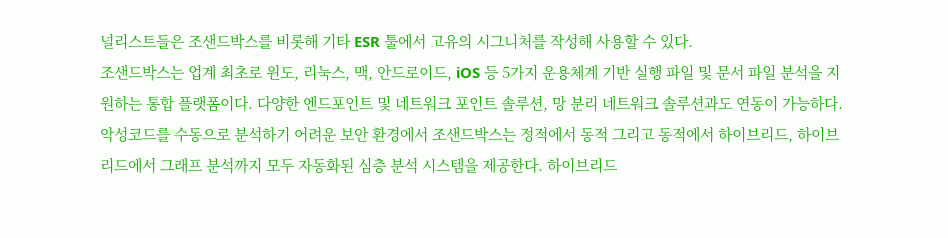널리스트들은 조샌드박스를 비롯해 기타 ESR 툴에서 고유의 시그니처를 작성해 사용할 수 있다.
조샌드박스는 업계 최초로 윈도, 리눅스, 맥, 안드로이드, iOS 등 5가지 운용체계 기반 실행 파일 및 문서 파일 분석을 지원하는 통합 플랫폼이다. 다양한 엔드포인트 및 네트워크 포인트 솔루션, 망 분리 네트워크 솔루션과도 연동이 가능하다.
악성코드를 수동으로 분석하기 어려운 보안 환경에서 조샌드박스는 정적에서 동적 그리고 동적에서 하이브리드, 하이브리드에서 그래프 분석까지 모두 자동화된 심층 분석 시스템을 제공한다. 하이브리드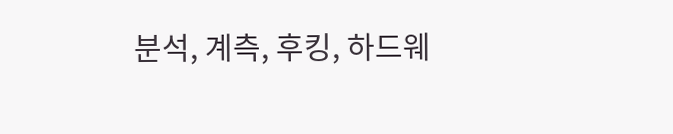분석, 계측, 후킹, 하드웨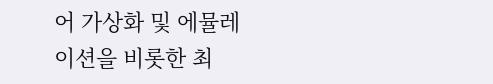어 가상화 및 에뮬레이션을 비롯한 최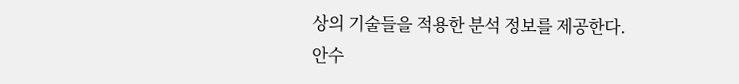상의 기술들을 적용한 분석 정보를 제공한다.
안수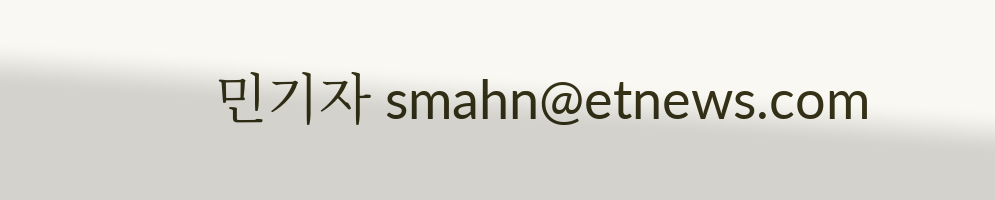민기자 smahn@etnews.com